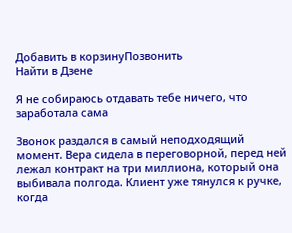Добавить в корзинуПозвонить
Найти в Дзене

Я не собираюсь отдавать тебе ничего, что заработала сама

Звонок раздался в самый неподходящий момент. Вера сидела в переговорной, перед ней лежал контракт на три миллиона, который она выбивала полгода. Клиент уже тянулся к ручке, когда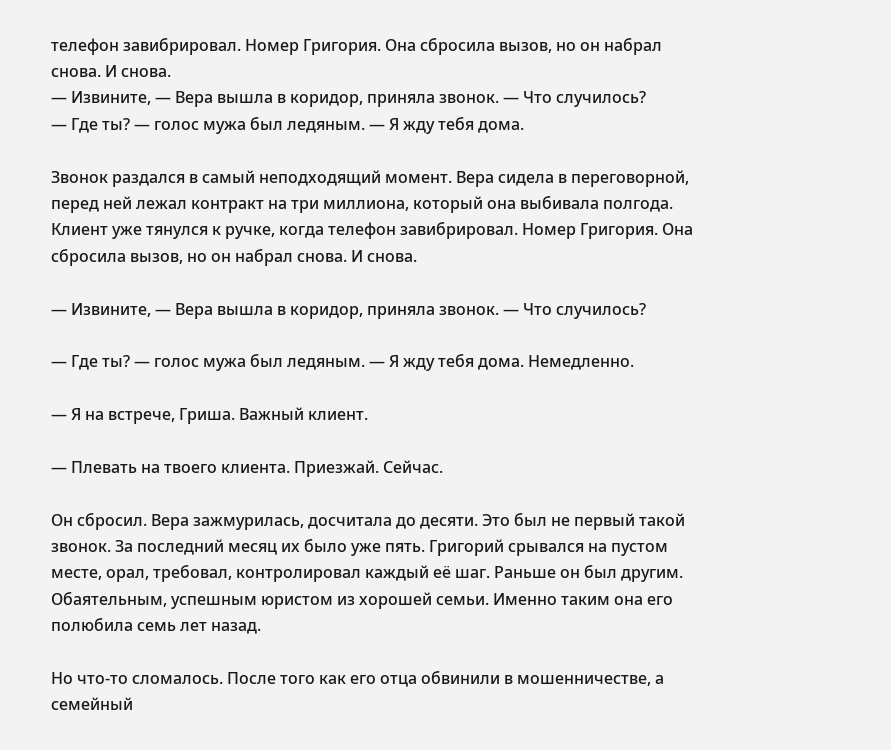телефон завибрировал. Номер Григория. Она сбросила вызов, но он набрал снова. И снова.
— Извините, — Вера вышла в коридор, приняла звонок. — Что случилось?
— Где ты? — голос мужа был ледяным. — Я жду тебя дома.

Звонок раздался в самый неподходящий момент. Вера сидела в переговорной, перед ней лежал контракт на три миллиона, который она выбивала полгода. Клиент уже тянулся к ручке, когда телефон завибрировал. Номер Григория. Она сбросила вызов, но он набрал снова. И снова.

— Извините, — Вера вышла в коридор, приняла звонок. — Что случилось?

— Где ты? — голос мужа был ледяным. — Я жду тебя дома. Немедленно.

— Я на встрече, Гриша. Важный клиент.

— Плевать на твоего клиента. Приезжай. Сейчас.

Он сбросил. Вера зажмурилась, досчитала до десяти. Это был не первый такой звонок. За последний месяц их было уже пять. Григорий срывался на пустом месте, орал, требовал, контролировал каждый её шаг. Раньше он был другим. Обаятельным, успешным юристом из хорошей семьи. Именно таким она его полюбила семь лет назад.

Но что-то сломалось. После того как его отца обвинили в мошенничестве, а семейный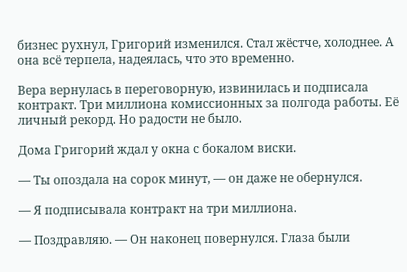бизнес рухнул, Григорий изменился. Стал жёстче, холоднее. А она всё терпела, надеялась, что это временно.

Вера вернулась в переговорную, извинилась и подписала контракт. Три миллиона комиссионных за полгода работы. Её личный рекорд. Но радости не было.

Дома Григорий ждал у окна с бокалом виски.

— Ты опоздала на сорок минут, — он даже не обернулся.

— Я подписывала контракт на три миллиона.

— Поздравляю. — Он наконец повернулся. Глаза были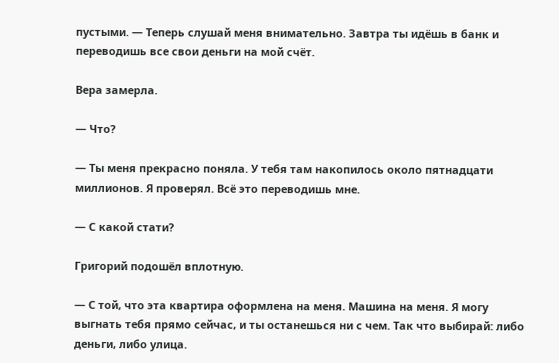пустыми. — Теперь слушай меня внимательно. Завтра ты идёшь в банк и переводишь все свои деньги на мой счёт.

Вера замерла.

— Что?

— Ты меня прекрасно поняла. У тебя там накопилось около пятнадцати миллионов. Я проверял. Всё это переводишь мне.

— С какой стати?

Григорий подошёл вплотную.

— С той, что эта квартира оформлена на меня. Машина на меня. Я могу выгнать тебя прямо сейчас, и ты останешься ни с чем. Так что выбирай: либо деньги, либо улица.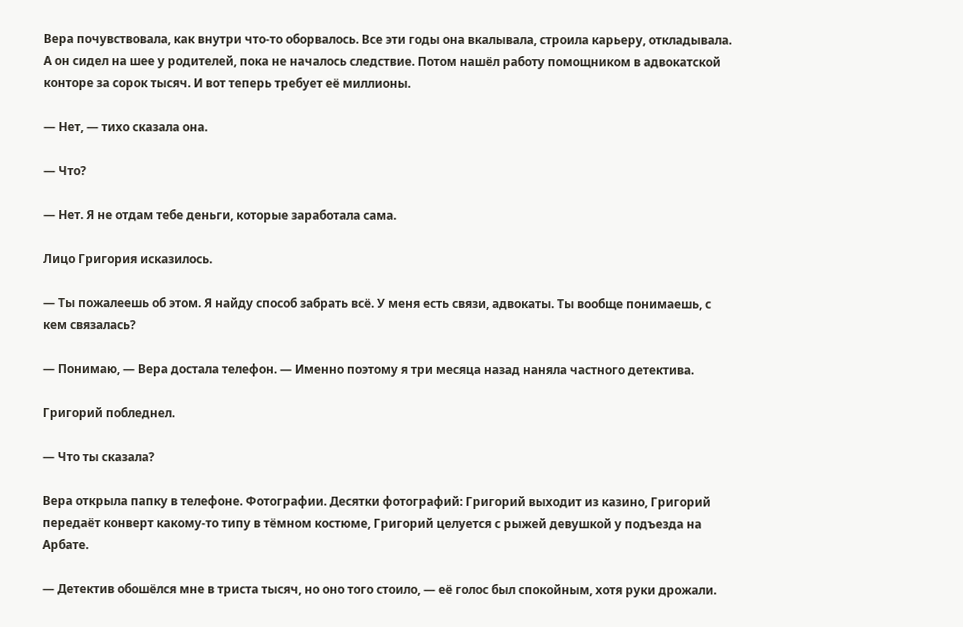Вера почувствовала, как внутри что-то оборвалось. Все эти годы она вкалывала, строила карьеру, откладывала. А он сидел на шее у родителей, пока не началось следствие. Потом нашёл работу помощником в адвокатской конторе за сорок тысяч. И вот теперь требует её миллионы.

— Нет, — тихо сказала она.

— Что?

— Нет. Я не отдам тебе деньги, которые заработала сама.

Лицо Григория исказилось.

— Ты пожалеешь об этом. Я найду способ забрать всё. У меня есть связи, адвокаты. Ты вообще понимаешь, с кем связалась?

— Понимаю, — Вера достала телефон. — Именно поэтому я три месяца назад наняла частного детектива.

Григорий побледнел.

— Что ты сказала?

Вера открыла папку в телефоне. Фотографии. Десятки фотографий: Григорий выходит из казино, Григорий передаёт конверт какому-то типу в тёмном костюме, Григорий целуется с рыжей девушкой у подъезда на Арбате.

— Детектив обошёлся мне в триста тысяч, но оно того стоило, — её голос был спокойным, хотя руки дрожали.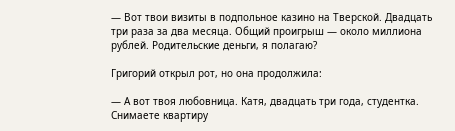— Вот твои визиты в подпольное казино на Тверской. Двадцать три раза за два месяца. Общий проигрыш — около миллиона рублей. Родительские деньги, я полагаю?

Григорий открыл рот, но она продолжила:

— А вот твоя любовница. Катя, двадцать три года, студентка. Снимаете квартиру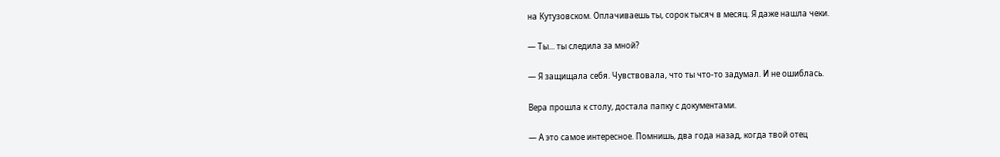на Кутузовском. Оплачиваешь ты, сорок тысяч в месяц. Я даже нашла чеки.

— Ты... ты следила за мной?

— Я защищала себя. Чувствовала, что ты что-то задумал. И не ошиблась.

Вера прошла к столу, достала папку с документами.

— А это самое интересное. Помнишь, два года назад, когда твой отец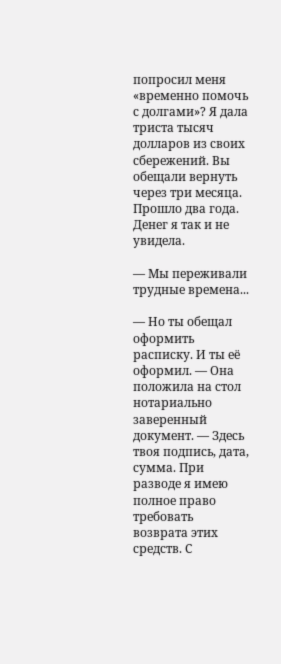попросил меня «временно помочь с долгами»? Я дала триста тысяч долларов из своих сбережений. Вы обещали вернуть через три месяца. Прошло два года. Денег я так и не увидела.

— Мы переживали трудные времена...

— Но ты обещал оформить расписку. И ты её оформил. — Она положила на стол нотариально заверенный документ. — Здесь твоя подпись, дата, сумма. При разводе я имею полное право требовать возврата этих средств. С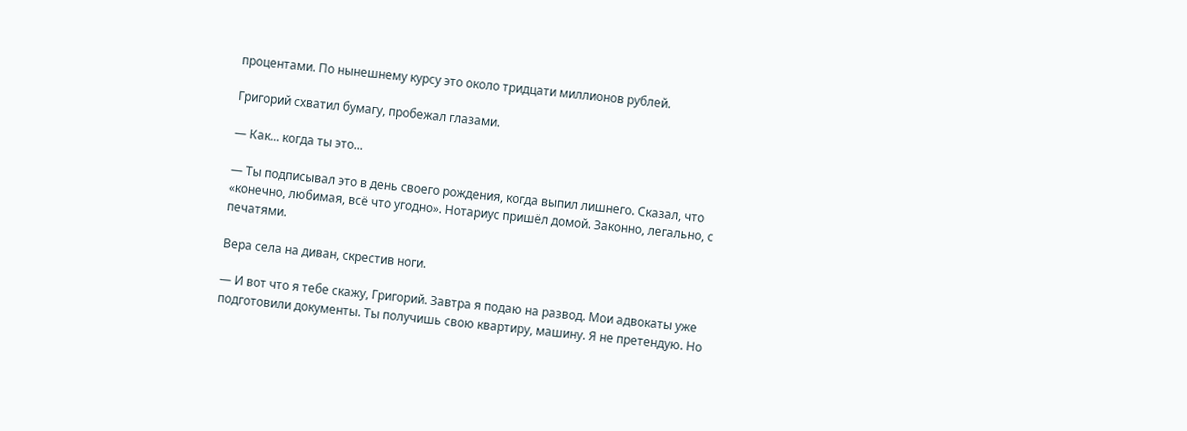процентами. По нынешнему курсу это около тридцати миллионов рублей.

Григорий схватил бумагу, пробежал глазами.

— Как... когда ты это...

— Ты подписывал это в день своего рождения, когда выпил лишнего. Сказал, что «конечно, любимая, всё что угодно». Нотариус пришёл домой. Законно, легально, с печатями.

Вера села на диван, скрестив ноги.

— И вот что я тебе скажу, Григорий. Завтра я подаю на развод. Мои адвокаты уже подготовили документы. Ты получишь свою квартиру, машину. Я не претендую. Но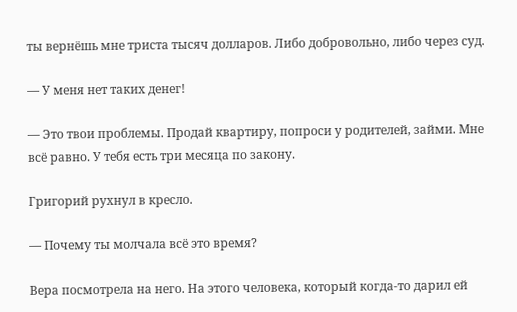ты вернёшь мне триста тысяч долларов. Либо добровольно, либо через суд.

— У меня нет таких денег!

— Это твои проблемы. Продай квартиру, попроси у родителей, займи. Мне всё равно. У тебя есть три месяца по закону.

Григорий рухнул в кресло.

— Почему ты молчала всё это время?

Вера посмотрела на него. На этого человека, который когда-то дарил ей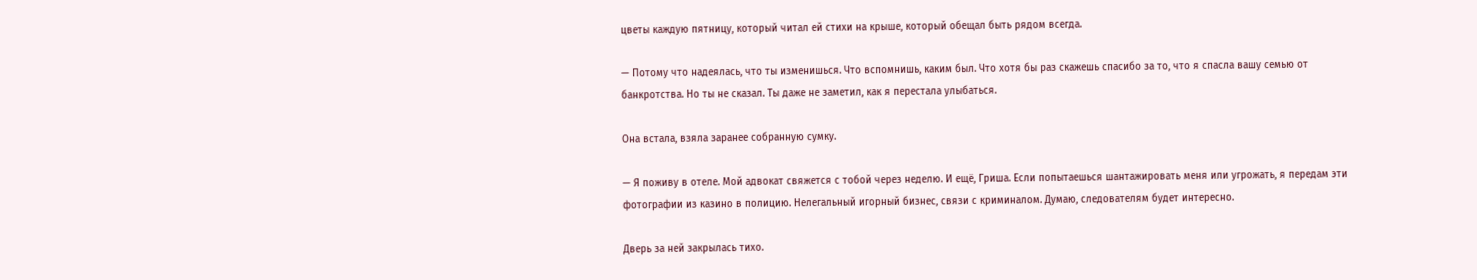цветы каждую пятницу, который читал ей стихи на крыше, который обещал быть рядом всегда.

— Потому что надеялась, что ты изменишься. Что вспомнишь, каким был. Что хотя бы раз скажешь спасибо за то, что я спасла вашу семью от банкротства. Но ты не сказал. Ты даже не заметил, как я перестала улыбаться.

Она встала, взяла заранее собранную сумку.

— Я поживу в отеле. Мой адвокат свяжется с тобой через неделю. И ещё, Гриша. Если попытаешься шантажировать меня или угрожать, я передам эти фотографии из казино в полицию. Нелегальный игорный бизнес, связи с криминалом. Думаю, следователям будет интересно.

Дверь за ней закрылась тихо.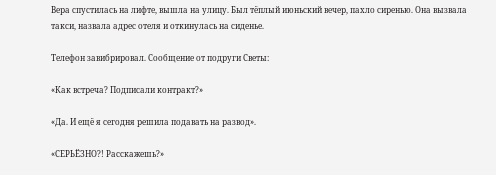Вера спустилась на лифте, вышла на улицу. Был тёплый июньский вечер, пахло сиренью. Она вызвала такси, назвала адрес отеля и откинулась на сиденье.

Телефон завибрировал. Сообщение от подруги Светы:

«Как встреча? Подписали контракт?»

«Да. И ещё я сегодня решила подавать на развод».

«СЕРЬЁЗНО?! Расскажешь?»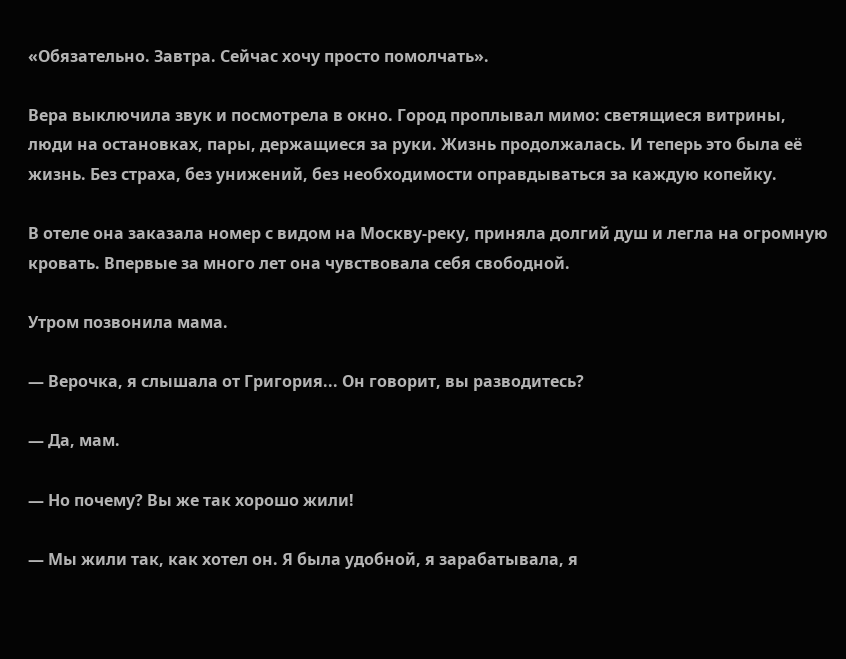«Обязательно. Завтра. Сейчас хочу просто помолчать».

Вера выключила звук и посмотрела в окно. Город проплывал мимо: светящиеся витрины, люди на остановках, пары, держащиеся за руки. Жизнь продолжалась. И теперь это была её жизнь. Без страха, без унижений, без необходимости оправдываться за каждую копейку.

В отеле она заказала номер с видом на Москву-реку, приняла долгий душ и легла на огромную кровать. Впервые за много лет она чувствовала себя свободной.

Утром позвонила мама.

— Верочка, я слышала от Григория... Он говорит, вы разводитесь?

— Да, мам.

— Но почему? Вы же так хорошо жили!

— Мы жили так, как хотел он. Я была удобной, я зарабатывала, я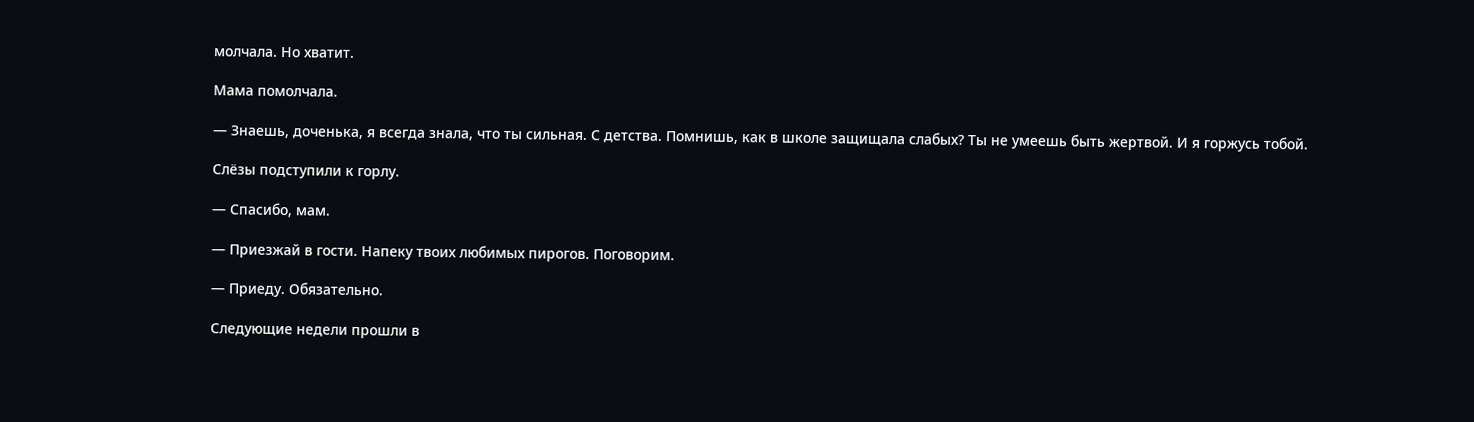молчала. Но хватит.

Мама помолчала.

— Знаешь, доченька, я всегда знала, что ты сильная. С детства. Помнишь, как в школе защищала слабых? Ты не умеешь быть жертвой. И я горжусь тобой.

Слёзы подступили к горлу.

— Спасибо, мам.

— Приезжай в гости. Напеку твоих любимых пирогов. Поговорим.

— Приеду. Обязательно.

Следующие недели прошли в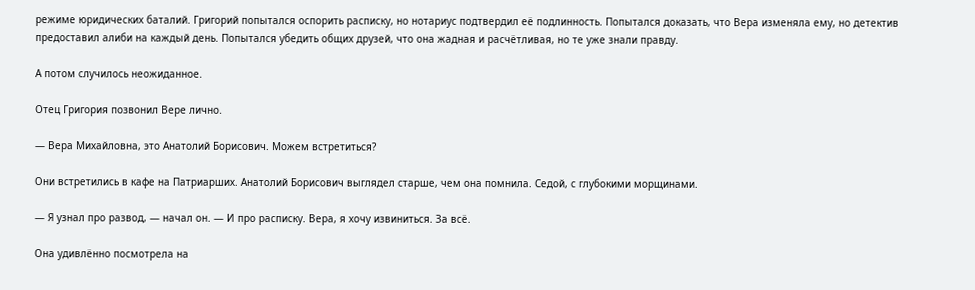режиме юридических баталий. Григорий попытался оспорить расписку, но нотариус подтвердил её подлинность. Попытался доказать, что Вера изменяла ему, но детектив предоставил алиби на каждый день. Попытался убедить общих друзей, что она жадная и расчётливая, но те уже знали правду.

А потом случилось неожиданное.

Отец Григория позвонил Вере лично.

— Вера Михайловна, это Анатолий Борисович. Можем встретиться?

Они встретились в кафе на Патриарших. Анатолий Борисович выглядел старше, чем она помнила. Седой, с глубокими морщинами.

— Я узнал про развод, — начал он. — И про расписку. Вера, я хочу извиниться. За всё.

Она удивлённо посмотрела на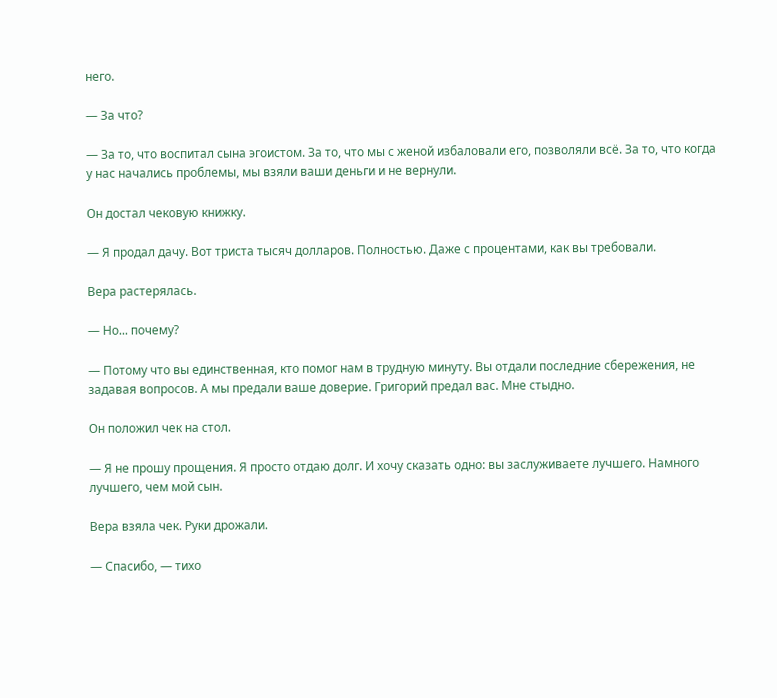него.

— За что?

— За то, что воспитал сына эгоистом. За то, что мы с женой избаловали его, позволяли всё. За то, что когда у нас начались проблемы, мы взяли ваши деньги и не вернули.

Он достал чековую книжку.

— Я продал дачу. Вот триста тысяч долларов. Полностью. Даже с процентами, как вы требовали.

Вера растерялась.

— Но... почему?

— Потому что вы единственная, кто помог нам в трудную минуту. Вы отдали последние сбережения, не задавая вопросов. А мы предали ваше доверие. Григорий предал вас. Мне стыдно.

Он положил чек на стол.

— Я не прошу прощения. Я просто отдаю долг. И хочу сказать одно: вы заслуживаете лучшего. Намного лучшего, чем мой сын.

Вера взяла чек. Руки дрожали.

— Спасибо, — тихо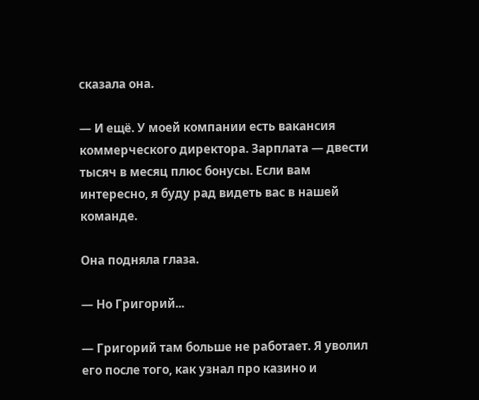сказала она.

— И ещё. У моей компании есть вакансия коммерческого директора. Зарплата — двести тысяч в месяц плюс бонусы. Если вам интересно, я буду рад видеть вас в нашей команде.

Она подняла глаза.

— Но Григорий...

— Григорий там больше не работает. Я уволил его после того, как узнал про казино и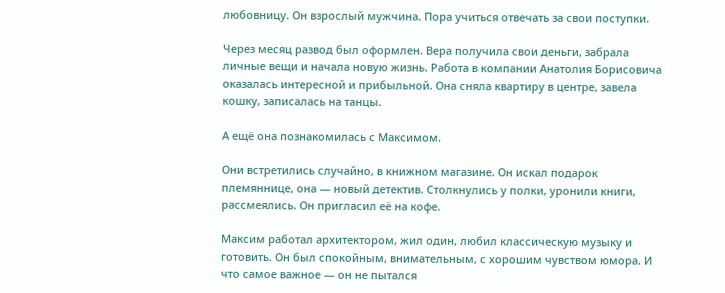любовницу. Он взрослый мужчина. Пора учиться отвечать за свои поступки.

Через месяц развод был оформлен. Вера получила свои деньги, забрала личные вещи и начала новую жизнь. Работа в компании Анатолия Борисовича оказалась интересной и прибыльной. Она сняла квартиру в центре, завела кошку, записалась на танцы.

А ещё она познакомилась с Максимом.

Они встретились случайно, в книжном магазине. Он искал подарок племяннице, она — новый детектив. Столкнулись у полки, уронили книги, рассмеялись. Он пригласил её на кофе.

Максим работал архитектором, жил один, любил классическую музыку и готовить. Он был спокойным, внимательным, с хорошим чувством юмора. И что самое важное — он не пытался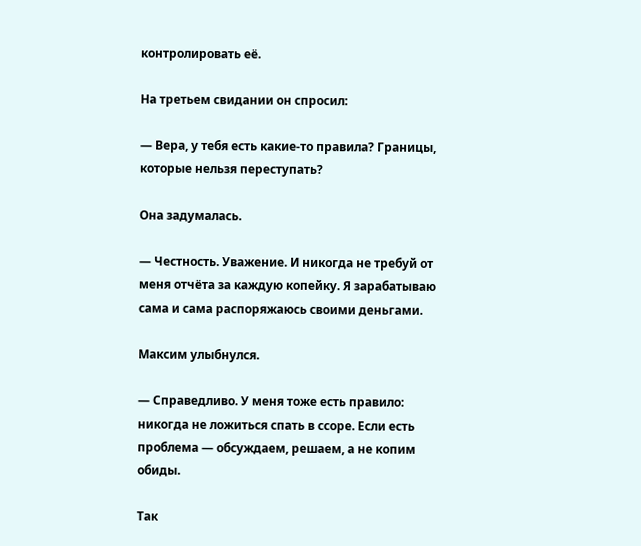контролировать её.

На третьем свидании он спросил:

— Вера, у тебя есть какие-то правила? Границы, которые нельзя переступать?

Она задумалась.

— Честность. Уважение. И никогда не требуй от меня отчёта за каждую копейку. Я зарабатываю сама и сама распоряжаюсь своими деньгами.

Максим улыбнулся.

— Справедливо. У меня тоже есть правило: никогда не ложиться спать в ссоре. Если есть проблема — обсуждаем, решаем, а не копим обиды.

Так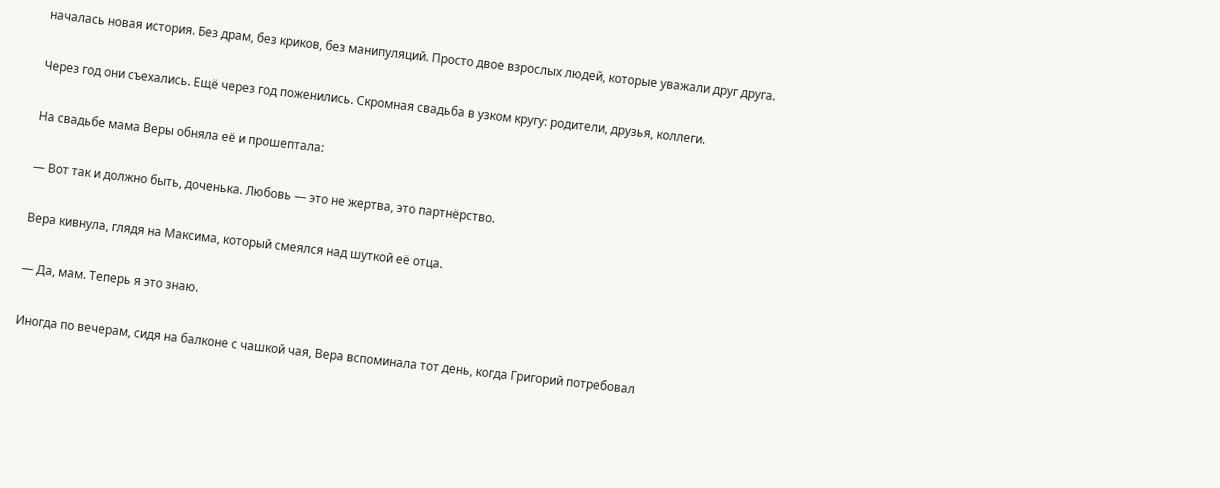началась новая история. Без драм, без криков, без манипуляций. Просто двое взрослых людей, которые уважали друг друга.

Через год они съехались. Ещё через год поженились. Скромная свадьба в узком кругу: родители, друзья, коллеги.

На свадьбе мама Веры обняла её и прошептала:

— Вот так и должно быть, доченька. Любовь — это не жертва, это партнёрство.

Вера кивнула, глядя на Максима, который смеялся над шуткой её отца.

— Да, мам. Теперь я это знаю.

Иногда по вечерам, сидя на балконе с чашкой чая, Вера вспоминала тот день, когда Григорий потребовал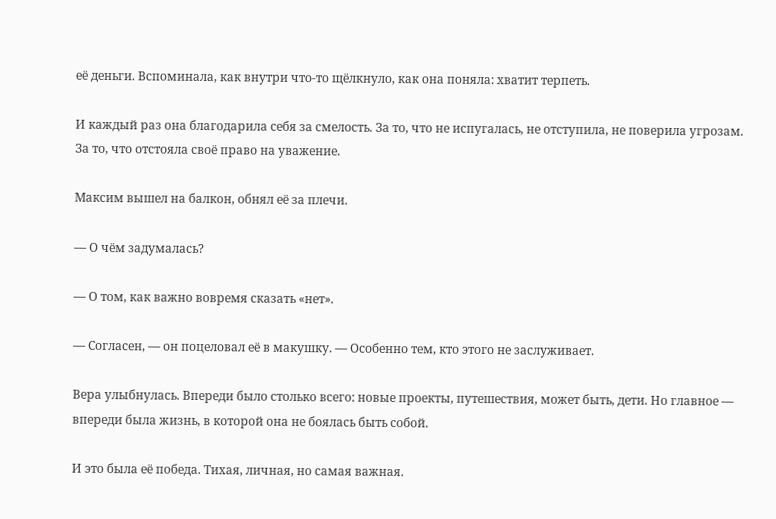её деньги. Вспоминала, как внутри что-то щёлкнуло, как она поняла: хватит терпеть.

И каждый раз она благодарила себя за смелость. За то, что не испугалась, не отступила, не поверила угрозам. За то, что отстояла своё право на уважение.

Максим вышел на балкон, обнял её за плечи.

— О чём задумалась?

— О том, как важно вовремя сказать «нет».

— Согласен, — он поцеловал её в макушку. — Особенно тем, кто этого не заслуживает.

Вера улыбнулась. Впереди было столько всего: новые проекты, путешествия, может быть, дети. Но главное — впереди была жизнь, в которой она не боялась быть собой.

И это была её победа. Тихая, личная, но самая важная.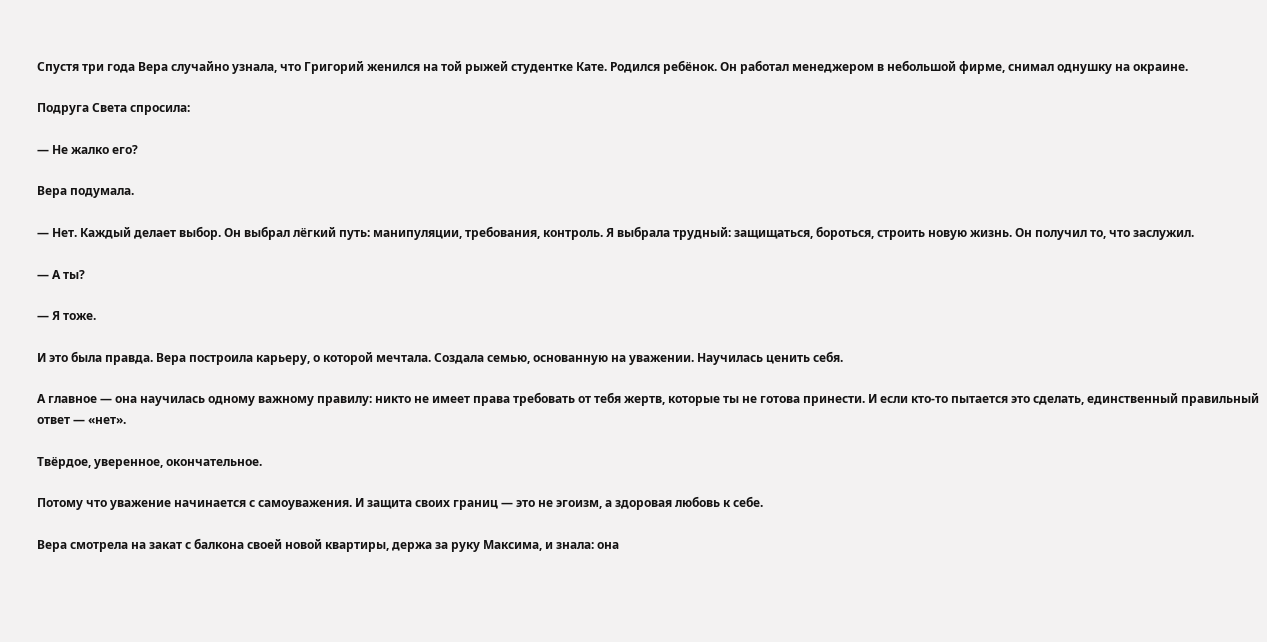Спустя три года Вера случайно узнала, что Григорий женился на той рыжей студентке Кате. Родился ребёнок. Он работал менеджером в небольшой фирме, снимал однушку на окраине.

Подруга Света спросила:

— Не жалко его?

Вера подумала.

— Нет. Каждый делает выбор. Он выбрал лёгкий путь: манипуляции, требования, контроль. Я выбрала трудный: защищаться, бороться, строить новую жизнь. Он получил то, что заслужил.

— А ты?

— Я тоже.

И это была правда. Вера построила карьеру, о которой мечтала. Создала семью, основанную на уважении. Научилась ценить себя.

А главное — она научилась одному важному правилу: никто не имеет права требовать от тебя жертв, которые ты не готова принести. И если кто-то пытается это сделать, единственный правильный ответ — «нет».

Твёрдое, уверенное, окончательное.

Потому что уважение начинается с самоуважения. И защита своих границ — это не эгоизм, а здоровая любовь к себе.

Вера смотрела на закат с балкона своей новой квартиры, держа за руку Максима, и знала: она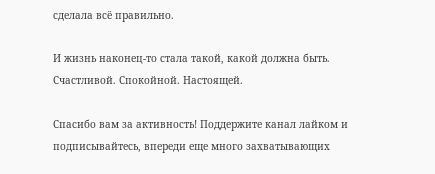сделала всё правильно.

И жизнь наконец-то стала такой, какой должна быть. Счастливой. Спокойной. Настоящей.

Спасибо вам за активность! Поддержите канал лайком и подписывайтесь, впереди еще много захватывающих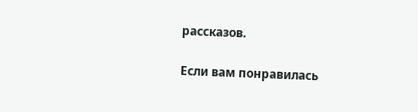рассказов.

Если вам понравилась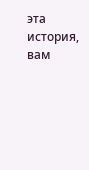эта история, вам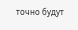точно будут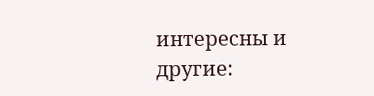интересны и другие: